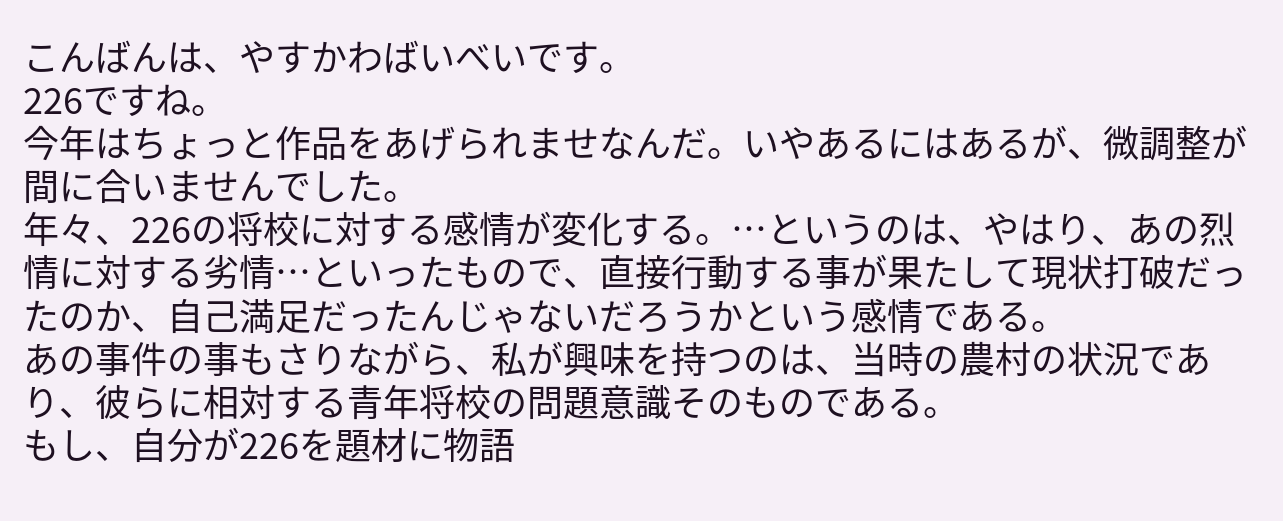こんばんは、やすかわばいべいです。
226ですね。
今年はちょっと作品をあげられませなんだ。いやあるにはあるが、微調整が間に合いませんでした。
年々、226の将校に対する感情が変化する。…というのは、やはり、あの烈情に対する劣情…といったもので、直接行動する事が果たして現状打破だったのか、自己満足だったんじゃないだろうかという感情である。
あの事件の事もさりながら、私が興味を持つのは、当時の農村の状況であり、彼らに相対する青年将校の問題意識そのものである。
もし、自分が226を題材に物語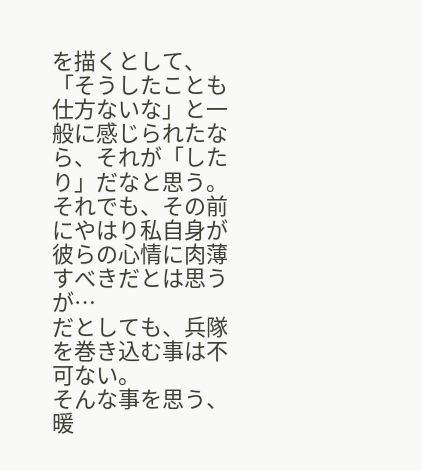を描くとして、「そうしたことも仕方ないな」と一般に感じられたなら、それが「したり」だなと思う。それでも、その前にやはり私自身が彼らの心情に肉薄すべきだとは思うが…
だとしても、兵隊を巻き込む事は不可ない。
そんな事を思う、暖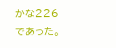かな226であった。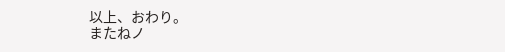以上、おわり。
またねノ